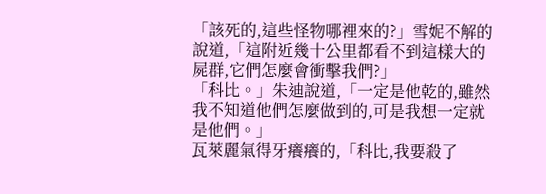「該死的,這些怪物哪裡來的?」雪妮不解的說道,「這附近幾十公里都看不到這樣大的屍群,它們怎麼會衝擊我們?」
「科比。」朱迪說道,「一定是他乾的,雖然我不知道他們怎麼做到的,可是我想一定就是他們。」
瓦萊麗氣得牙癢癢的,「科比,我要殺了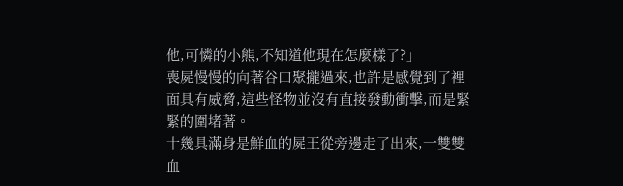他,可憐的小熊,不知道他現在怎麼樣了?」
喪屍慢慢的向著谷口聚攏過來,也許是感覺到了裡面具有威脅,這些怪物並沒有直接發動衝擊,而是緊緊的圍堵著。
十幾具滿身是鮮血的屍王從旁邊走了出來,一雙雙血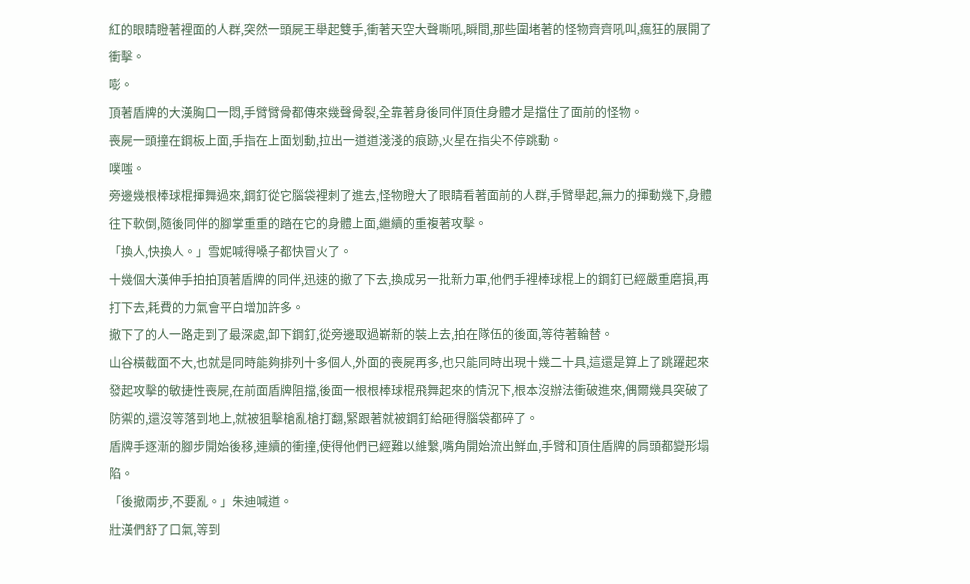紅的眼睛瞪著裡面的人群,突然一頭屍王舉起雙手,衝著天空大聲嘶吼,瞬間,那些圍堵著的怪物齊齊吼叫,瘋狂的展開了衝擊。
嘭。
頂著盾牌的大漢胸口一悶,手臂臂骨都傳來幾聲骨裂,全靠著身後同伴頂住身體才是擋住了面前的怪物。
喪屍一頭撞在鋼板上面,手指在上面划動,拉出一道道淺淺的痕跡,火星在指尖不停跳動。
噗嗤。
旁邊幾根棒球棍揮舞過來,鋼釘從它腦袋裡刺了進去,怪物瞪大了眼睛看著面前的人群,手臂舉起,無力的揮動幾下,身體往下軟倒,隨後同伴的腳掌重重的踏在它的身體上面,繼續的重複著攻擊。
「換人,快換人。」雪妮喊得嗓子都快冒火了。
十幾個大漢伸手拍拍頂著盾牌的同伴,迅速的撤了下去,換成另一批新力軍,他們手裡棒球棍上的鋼釘已經嚴重磨損,再打下去,耗費的力氣會平白增加許多。
撤下了的人一路走到了最深處,卸下鋼釘,從旁邊取過嶄新的裝上去,拍在隊伍的後面,等待著輪替。
山谷橫截面不大,也就是同時能夠排列十多個人,外面的喪屍再多,也只能同時出現十幾二十具,這還是算上了跳躍起來發起攻擊的敏捷性喪屍,在前面盾牌阻擋,後面一根根棒球棍飛舞起來的情況下,根本沒辦法衝破進來,偶爾幾具突破了防禦的,還沒等落到地上,就被狙擊槍亂槍打翻,緊跟著就被鋼釘給砸得腦袋都碎了。
盾牌手逐漸的腳步開始後移,連續的衝撞,使得他們已經難以維繫,嘴角開始流出鮮血,手臂和頂住盾牌的肩頭都變形塌陷。
「後撤兩步,不要亂。」朱迪喊道。
壯漢們舒了口氣,等到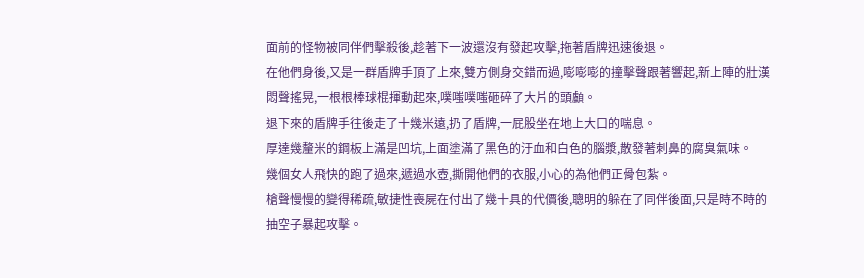面前的怪物被同伴們擊殺後,趁著下一波還沒有發起攻擊,拖著盾牌迅速後退。
在他們身後,又是一群盾牌手頂了上來,雙方側身交錯而過,嘭嘭嘭的撞擊聲跟著響起,新上陣的壯漢悶聲搖晃,一根根棒球棍揮動起來,噗嗤噗嗤砸碎了大片的頭顱。
退下來的盾牌手往後走了十幾米遠,扔了盾牌,一屁股坐在地上大口的喘息。
厚達幾釐米的鋼板上滿是凹坑,上面塗滿了黑色的汙血和白色的腦漿,散發著刺鼻的腐臭氣味。
幾個女人飛快的跑了過來,遞過水壺,撕開他們的衣服,小心的為他們正骨包紮。
槍聲慢慢的變得稀疏,敏捷性喪屍在付出了幾十具的代價後,聰明的躲在了同伴後面,只是時不時的抽空子暴起攻擊。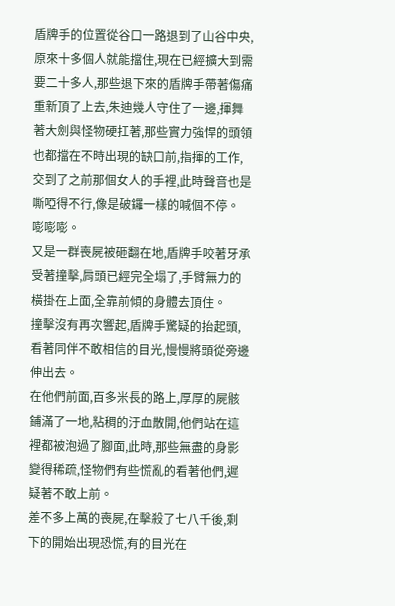盾牌手的位置從谷口一路退到了山谷中央,原來十多個人就能擋住,現在已經擴大到需要二十多人,那些退下來的盾牌手帶著傷痛重新頂了上去,朱迪幾人守住了一邊,揮舞著大劍與怪物硬扛著,那些實力強悍的頭領也都擋在不時出現的缺口前,指揮的工作,交到了之前那個女人的手裡,此時聲音也是嘶啞得不行,像是破鑼一樣的喊個不停。
嘭嘭嘭。
又是一群喪屍被砸翻在地,盾牌手咬著牙承受著撞擊,肩頭已經完全塌了,手臂無力的橫掛在上面,全靠前傾的身體去頂住。
撞擊沒有再次響起,盾牌手驚疑的抬起頭,看著同伴不敢相信的目光,慢慢將頭從旁邊伸出去。
在他們前面,百多米長的路上,厚厚的屍骸鋪滿了一地,粘稠的汙血散開,他們站在這裡都被泡過了腳面,此時,那些無盡的身影變得稀疏,怪物們有些慌亂的看著他們,遲疑著不敢上前。
差不多上萬的喪屍,在擊殺了七八千後,剩下的開始出現恐慌,有的目光在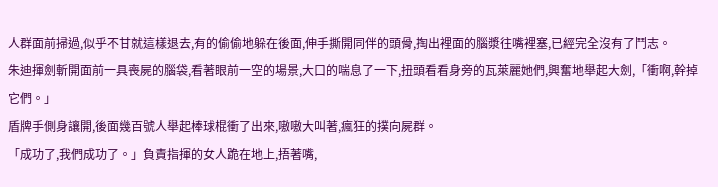人群面前掃過,似乎不甘就這樣退去,有的偷偷地躲在後面,伸手撕開同伴的頭骨,掏出裡面的腦漿往嘴裡塞,已經完全沒有了鬥志。
朱迪揮劍斬開面前一具喪屍的腦袋,看著眼前一空的場景,大口的喘息了一下,扭頭看看身旁的瓦萊麗她們,興奮地舉起大劍,「衝啊,幹掉它們。」
盾牌手側身讓開,後面幾百號人舉起棒球棍衝了出來,嗷嗷大叫著,瘋狂的撲向屍群。
「成功了,我們成功了。」負責指揮的女人跪在地上,捂著嘴,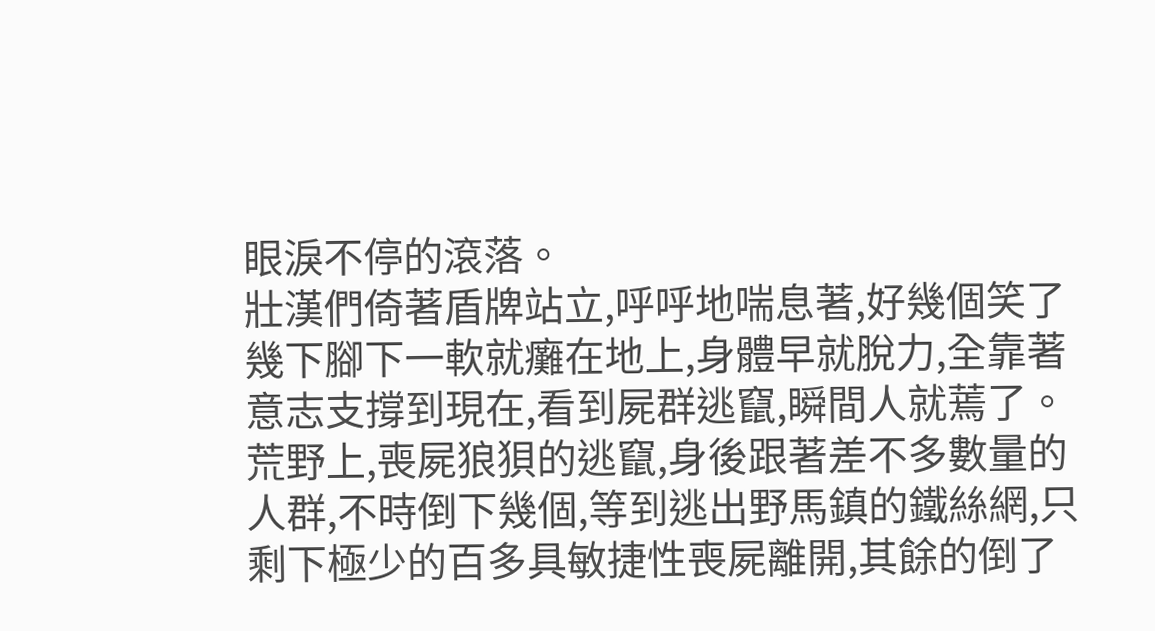眼淚不停的滾落。
壯漢們倚著盾牌站立,呼呼地喘息著,好幾個笑了幾下腳下一軟就癱在地上,身體早就脫力,全靠著意志支撐到現在,看到屍群逃竄,瞬間人就蔫了。
荒野上,喪屍狼狽的逃竄,身後跟著差不多數量的人群,不時倒下幾個,等到逃出野馬鎮的鐵絲網,只剩下極少的百多具敏捷性喪屍離開,其餘的倒了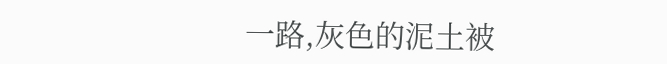一路,灰色的泥土被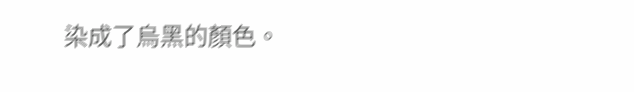染成了烏黑的顏色。